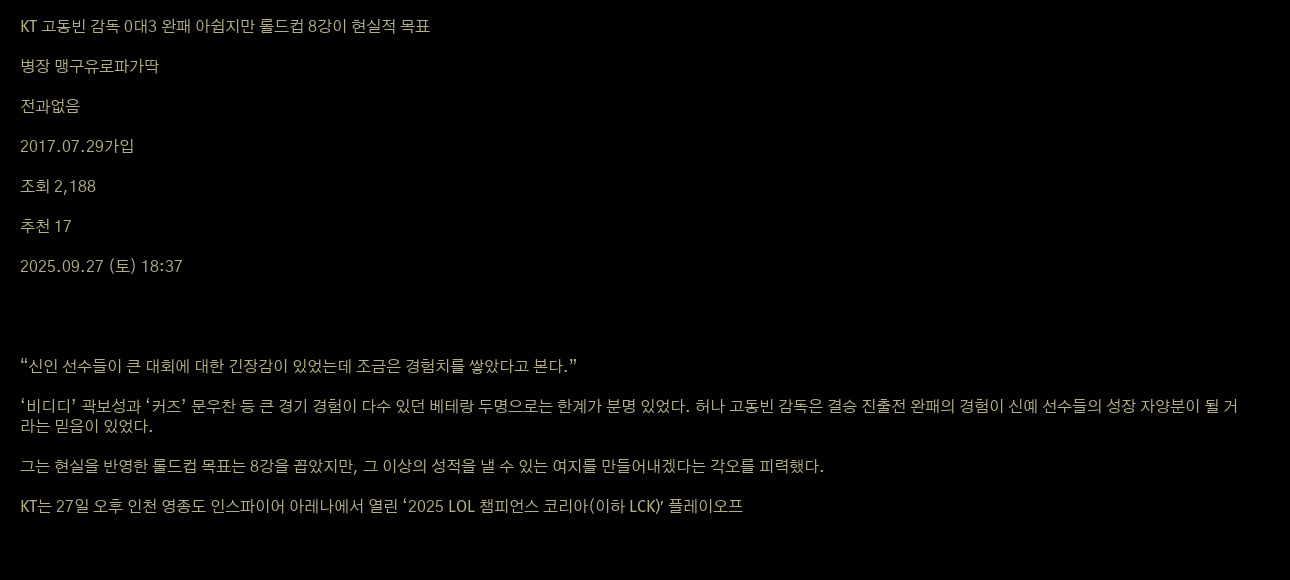KT 고동빈 감독 0대3 완패 아쉽지만 롤드컵 8강이 현실적 목표

병장 맹구유로파가딱

전과없음

2017.07.29가입

조회 2,188

추천 17

2025.09.27 (토) 18:37




“신인 선수들이 큰 대회에 대한 긴장감이 있었는데 조금은 경험치를 쌓았다고 본다.”

‘비디디’ 곽보성과 ‘커즈’ 문우찬 등 큰 경기 경험이 다수 있던 베테랑 두명으로는 한계가 분명 있었다. 허나 고동빈 감독은 결승 진출전 완패의 경험이 신예 선수들의 성장 자양분이 될 거라는 믿음이 있었다.

그는 현실을 반영한 롤드컵 목표는 8강을 꼽았지만, 그 이상의 성적을 낼 수 있는 여지를 만들어내겠다는 각오를 피력했다.

KT는 27일 오후 인천 영종도 인스파이어 아레나에서 열린 ‘2025 LOL 챔피언스 코리아(이하 LCK)’ 플레이오프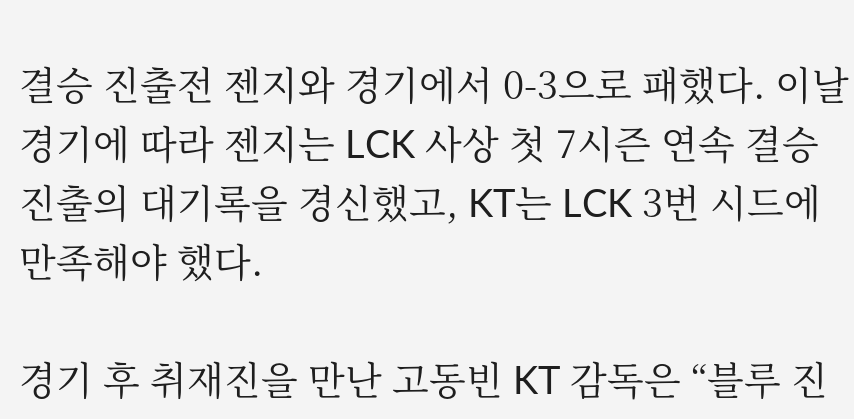결승 진출전 젠지와 경기에서 0-3으로 패했다. 이날 경기에 따라 젠지는 LCK 사상 첫 7시즌 연속 결승 진출의 대기록을 경신했고, KT는 LCK 3번 시드에 만족해야 했다.

경기 후 취재진을 만난 고동빈 KT 감독은 “블루 진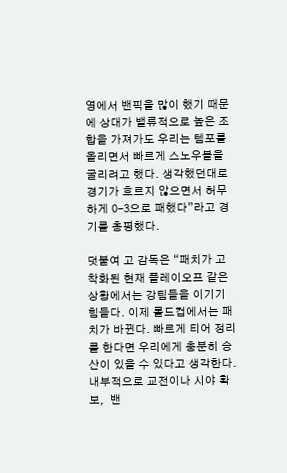영에서 밴픽을 많이 했기 때문에 상대가 밸류적으로 높은 조합을 가져가도 우리는 템포를 올리면서 빠르게 스노우볼을 굴리려고 했다. 생각했던대로 경기가 흐르지 않으면서 허무하게 0-3으로 패했다”라고 경기를 총평했다.

덧붙여 고 감독은 “패치가 고착화된 현재 플레이오프 같은 상황에서는 강팀들을 이기기 힘들다. 이제 롤드컵에서는 패치가 바뀐다. 빠르게 티어 정리를 한다면 우리에게 충분히 승산이 있을 수 있다고 생각한다. 내부적으로 교전이나 시야 확보,  밴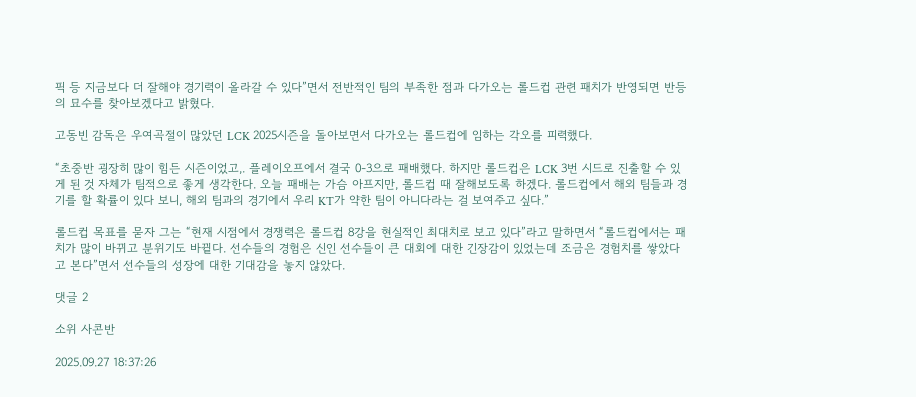픽 등 지금보다 더 잘해야 경기력이 올라갈 수 있다”면서 전반적인 팀의 부족한 점과 다가오는 롤드컵 관련 패치가 반영되면 반등의 묘수를 찾아보겠다고 밝혔다.

고동빈 감독은 우여곡절이 많았던 LCK 2025시즌을 돌아보면서 다가오는 롤드컵에 임하는 각오를 피력했다.

“초중반 굉장히 많이 힘든 시즌이었고,. 플레이오프에서 결국 0-3으로 패배했다. 하지만 롤드컵은 LCK 3번 시드로 진출할 수 있게 된 것 자체가 팀적으로 좋게 생각한다. 오늘 패배는 가슴 아프지만, 롤드컵 때 잘해보도록 하겠다. 롤드컵에서 해외 팀들과 경기를 할 확률이 있다 보니, 해외 팀과의 경기에서 우리 KT가 약한 팀이 아니다라는 걸 보여주고 싶다.”

롤드컵 목표를 묻자 그는 “현재 시점에서 경쟁력은 롤드컵 8강을 현실적인 최대치로 보고 있다”라고 말하면서 “롤드컵에서는 패치가 많이 바뀌고 분위기도 바뀥다. 선수들의 경험은 신인 선수들이 큰 대회에 대한 긴장감이 있었는데 조금은 경험치를 쌓았다고 본다”면서 선수들의 성장에 대한 기대감을 놓지 않았다.

댓글 2

소위 사콘반

2025.09.27 18:37:26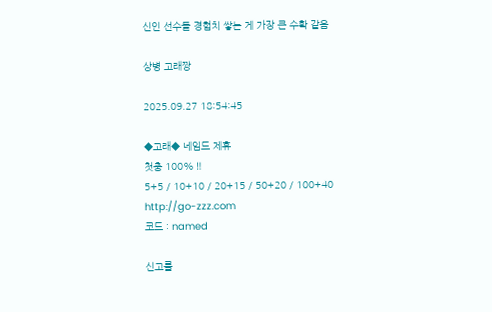신인 선수들 경험치 쌓는 게 가장 큰 수확 같음

상병 고래짱

2025.09.27 18:54:45

◆고래◆ 네임드 제휴
첫충 100%‼
5+5 / 10+10 / 20+15 / 50+20 / 100+40
http://go-zzz.com
코드 : named

신고를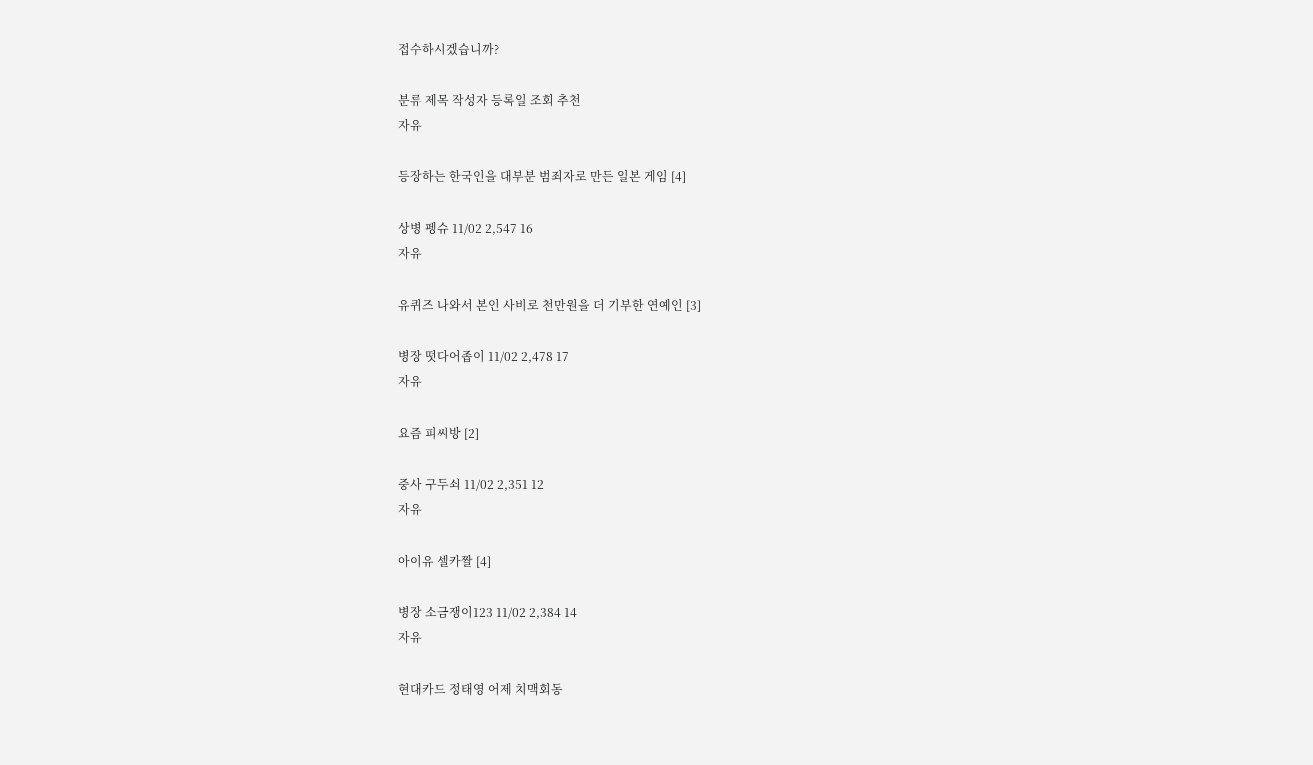접수하시겠습니까?

분류 제목 작성자 등록일 조회 추천
자유

등장하는 한국인을 대부분 범죄자로 만든 일본 게임 [4]

상병 펭슈 11/02 2,547 16
자유

유퀴즈 나와서 본인 사비로 천만원을 더 기부한 연예인 [3]

병장 떳다어좁이 11/02 2,478 17
자유

요즘 피씨방 [2]

중사 구두쇠 11/02 2,351 12
자유

아이유 셀카짤 [4]

병장 소금쟁이123 11/02 2,384 14
자유

현대카드 정태영 어제 치맥회동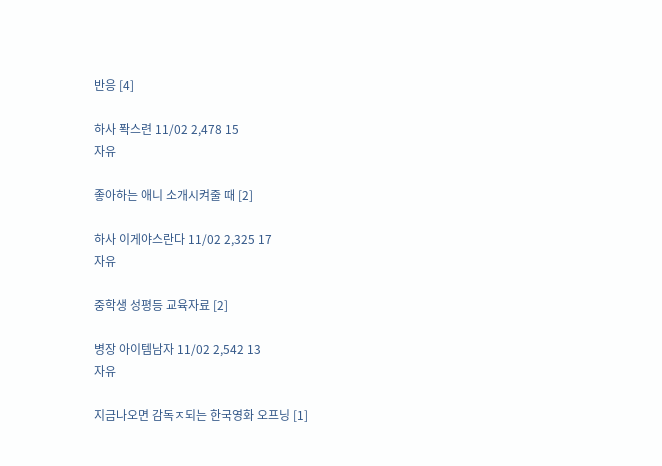반응 [4]

하사 퐉스련 11/02 2,478 15
자유

좋아하는 애니 소개시켜줄 때 [2]

하사 이게야스란다 11/02 2,325 17
자유

중학생 성평등 교육자료 [2]

병장 아이템남자 11/02 2,542 13
자유

지금나오면 감독ㅈ되는 한국영화 오프닝 [1]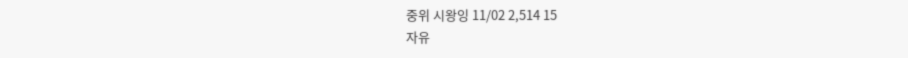중위 시왕잉 11/02 2,514 15
자유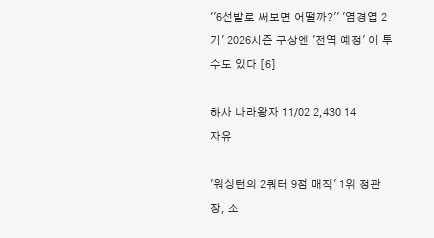''6선발로 써보면 어떨까?'' '염경엽 2기' 2026시즌 구상엔 '전역 예정' 이 투수도 있다 [6]

하사 나라왕자 11/02 2,430 14
자유

'워싱턴의 2쿼터 9점 매직' 1위 정관장, 소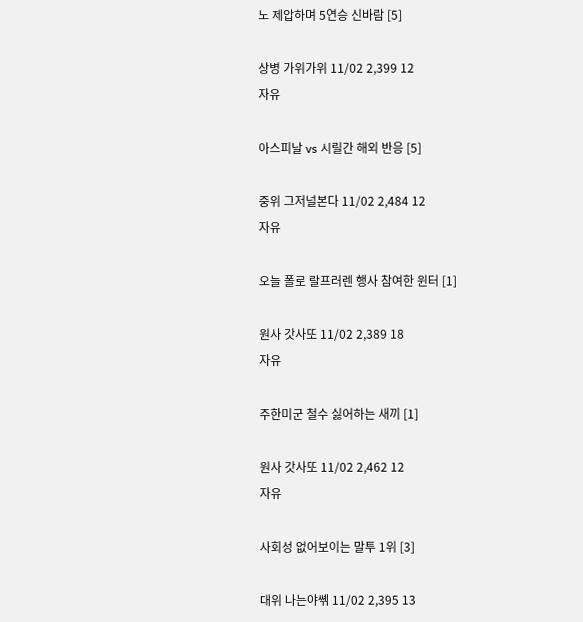노 제압하며 5연승 신바람 [5]

상병 가위가위 11/02 2,399 12
자유

아스피날 vs 시릴간 해외 반응 [5]

중위 그저널본다 11/02 2,484 12
자유

오늘 폴로 랄프러렌 행사 참여한 윈터 [1]

원사 갓사또 11/02 2,389 18
자유

주한미군 철수 싫어하는 새끼 [1]

원사 갓사또 11/02 2,462 12
자유

사회성 없어보이는 말투 1위 [3]

대위 나는야쎾 11/02 2,395 13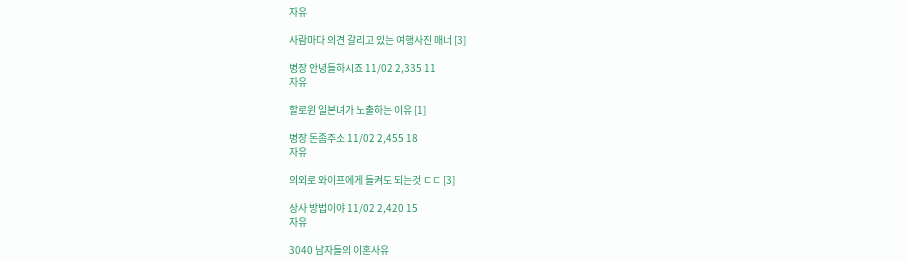자유

사람마다 의견 갈리고 있는 여행사진 매너 [3]

병장 안녕들하시죠 11/02 2,335 11
자유

할로윈 일본녀가 노출하는 이유 [1]

병장 돈좀주소 11/02 2,455 18
자유

의외로 와이프에게 들켜도 되는것 ㄷㄷ [3]

상사 방법이야 11/02 2,420 15
자유

3040 남자들의 이혼사유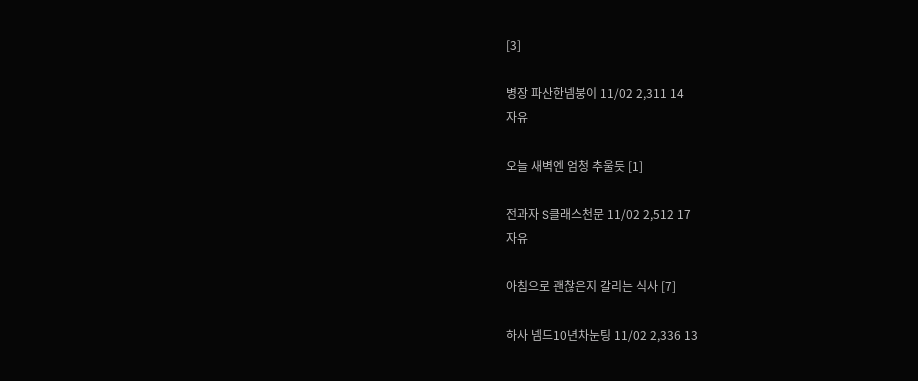[3]

병장 파산한넴붕이 11/02 2,311 14
자유

오늘 새벽엔 엄청 추울듯 [1]

전과자 S클래스천문 11/02 2,512 17
자유

아침으로 괜찮은지 갈리는 식사 [7]

하사 넴드10년차눈팅 11/02 2,336 13